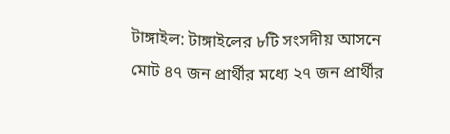টাঙ্গাইল: টাঙ্গাইলের ৮টি সংসদীয় আসনে মোট ৪৭ জন প্রার্থীর মধ্যে ২৭ জন প্রার্থীর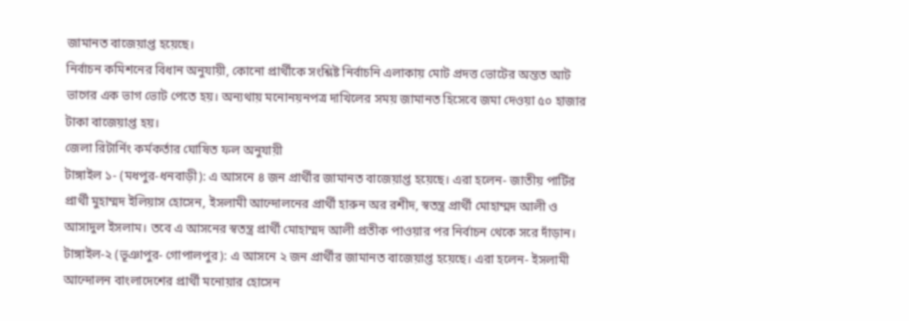জামানত বাজেয়াপ্ত হয়েছে।
নির্বাচন কমিশনের বিধান অনুযায়ী, কোনো প্রার্থীকে সংশ্লিষ্ট নির্বাচনি এলাকায় মোট প্রদত্ত ভোটের অন্তত আট ভাগের এক ভাগ ভোট পেতে হয়। অন্যথায় মনোনয়নপত্র দাখিলের সময় জামানত হিসেবে জমা দেওয়া ৫০ হাজার টাকা বাজেয়াপ্ত হয়।
জেলা রিটার্নিং কর্মকর্তার ঘোষিত ফল অনুযায়ী
টাঙ্গাইল ১- (মধপুর-ধনবাড়ী): এ আসনে ৪ জন প্রার্থীর জামানত বাজেয়াপ্ত হয়েছে। এরা হলেন- জাতীয় পার্টির প্রার্থী মুহাম্মদ ইলিয়াস হোসেন, ইসলামী আন্দোলনের প্রার্থী হারুন অর রশীদ, স্বতন্ত্র প্রার্থী মোহাম্মদ আলী ও আসাদুল ইসলাম। তবে এ আসনের স্বতন্ত্র প্রার্থী মোহাম্মদ আলী প্রতীক পাওয়ার পর নির্বাচন থেকে সরে দাঁড়ান।
টাঙ্গাইল-২ (ভূঞাপুর- গোপালপুর): এ আসনে ২ জন প্রার্থীর জামানত বাজেয়াপ্ত হয়েছে। এরা হলেন- ইসলামী আন্দোলন বাংলাদেশের প্রার্থী মনোয়ার হোসেন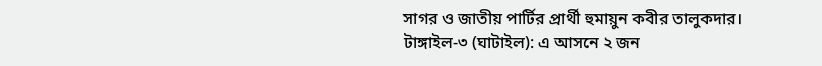সাগর ও জাতীয় পার্টির প্রার্থী হুমায়ুন কবীর তালুকদার।
টাঙ্গাইল-৩ (ঘাটাইল): এ আসনে ২ জন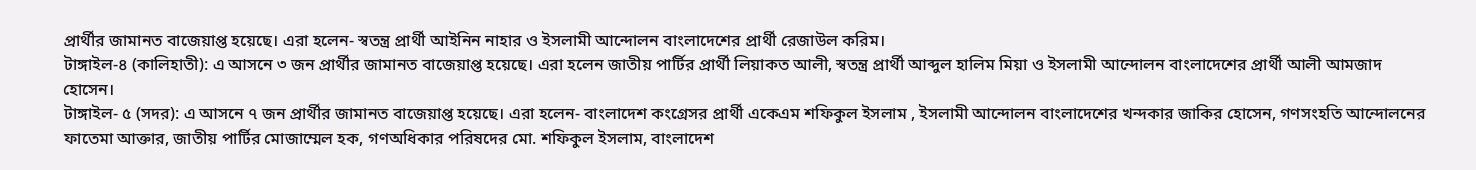প্রার্থীর জামানত বাজেয়াপ্ত হয়েছে। এরা হলেন- স্বতন্ত্র প্রার্থী আইনিন নাহার ও ইসলামী আন্দোলন বাংলাদেশের প্রার্থী রেজাউল করিম।
টাঙ্গাইল-৪ (কালিহাতী): এ আসনে ৩ জন প্রার্থীর জামানত বাজেয়াপ্ত হয়েছে। এরা হলেন জাতীয় পার্টির প্রার্থী লিয়াকত আলী, স্বতন্ত্র প্রার্থী আব্দুল হালিম মিয়া ও ইসলামী আন্দোলন বাংলাদেশের প্রার্থী আলী আমজাদ হোসেন।
টাঙ্গাইল- ৫ (সদর): এ আসনে ৭ জন প্রার্থীর জামানত বাজেয়াপ্ত হয়েছে। এরা হলেন- বাংলাদেশ কংগ্রেসর প্রার্থী একেএম শফিকুল ইসলাম , ইসলামী আন্দোলন বাংলাদেশের খন্দকার জাকির হোসেন, গণসংহতি আন্দোলনের ফাতেমা আক্তার, জাতীয় পার্টির মোজাম্মেল হক, গণঅধিকার পরিষদের মো. শফিকুল ইসলাম, বাংলাদেশ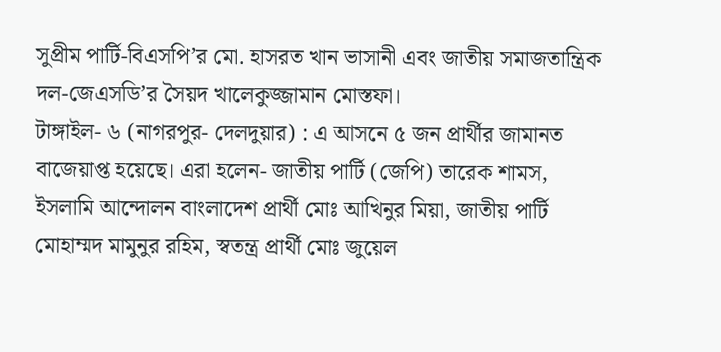সুপ্রীম পার্টি-বিএসপি’র মো. হাসরত খান ভাসানী এবং জাতীয় সমাজতান্ত্রিক দল-জেএসডি’র সৈয়দ খালেকুজ্জামান মোস্তফা।
টাঙ্গাইল- ৬ (নাগরপুর- দেলদুয়ার) : এ আসনে ৫ জন প্রার্থীর জামানত বাজেয়াপ্ত হয়েছে। এরা হলেন- জাতীয় পার্টি (জেপি) তারেক শামস, ইসলামি আন্দোলন বাংলাদেশ প্রার্থী মোঃ আখিনুর মিয়া, জাতীয় পার্টি মোহাম্মদ মামুনুর রহিম, স্বতন্ত্র প্রার্থী মোঃ জুয়েল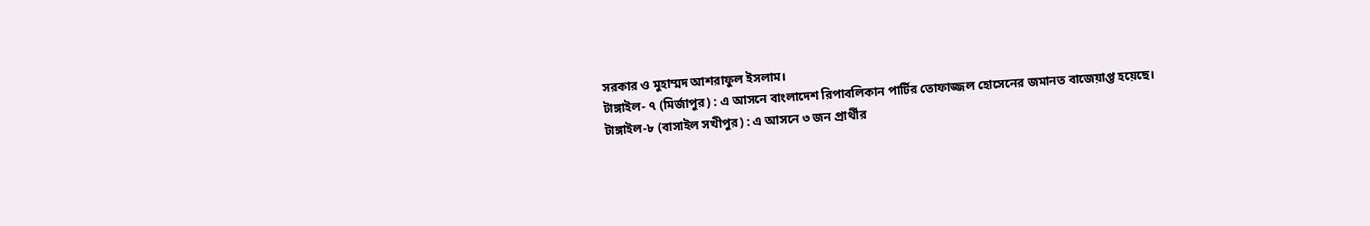সরকার ও মুহাম্মদ আশরাফুল ইসলাম।
টাঙ্গাইল- ৭ (মির্জাপুর) : এ আসনে বাংলাদেশ রিপাবলিকান পার্টির তোফাজ্জল হোসেনের জমানত বাজেয়াপ্ত হয়েছে।
টাঙ্গাইল-৮ (বাসাইল সখীপুর) : এ আসনে ৩ জন প্রার্থীর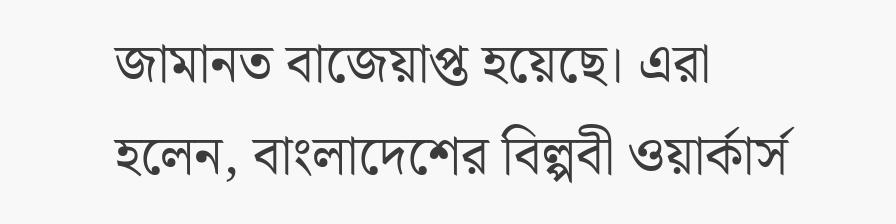জামানত বাজেয়াপ্ত হয়েছে। এরা হলেন, বাংলাদেশের বিল্পবী ওয়ার্কার্স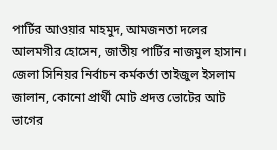পার্টির আওয়ার মাহমুদ, আমজনতা দলের আলমগীর হোসেন, জাতীয় পার্টির নাজমুল হাসান।
জেলা সিনিয়র নির্বাচন কর্মকর্তা তাইজুল ইসলাম জালান, কোনো প্রার্থী মোট প্রদত্ত ভোটের আট ভাগের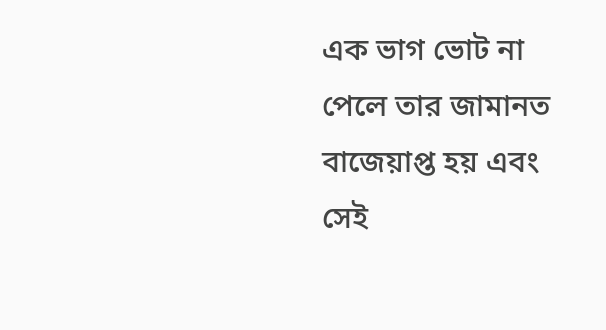এক ভাগ ভোট না পেলে তার জামানত বাজেয়াপ্ত হয় এবং সেই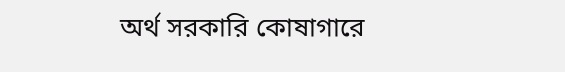অর্থ সরকারি কোষাগারে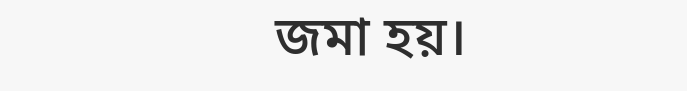জমা হয়।